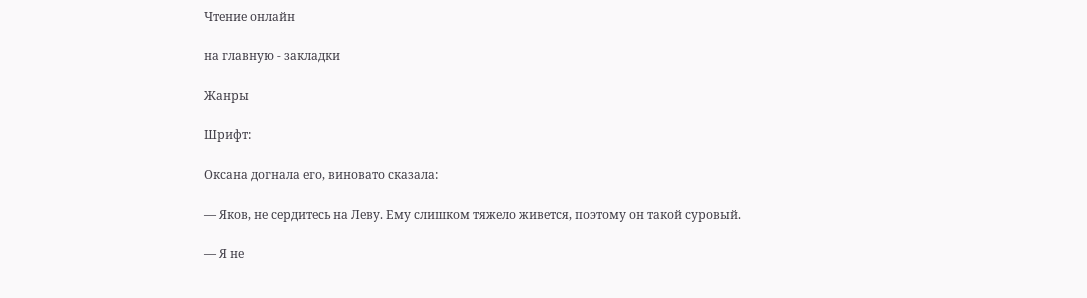Чтение онлайн

на главную - закладки

Жанры

Шрифт:

Оксана догнала его, виновато сказала:

— Яков, не сердитесь на Леву. Ему слишком тяжело живется, поэтому он такой суровый.

— Я не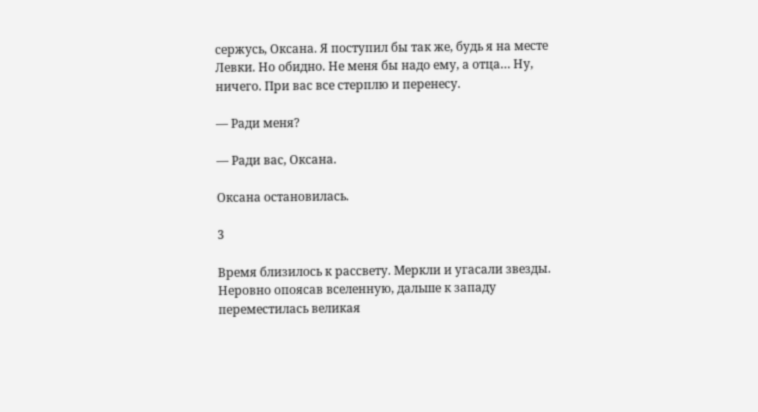сержусь, Оксана. Я поступил бы так же, будь я на месте Левки. Но обидно. Не меня бы надо ему, а отца… Ну, ничего. При вас все стерплю и перенесу.

— Ради меня?

— Ради вас, Оксана.

Оксана остановилась.

3

Время близилось к рассвету. Меркли и угасали звезды. Неровно опоясав вселенную, дальше к западу переместилась великая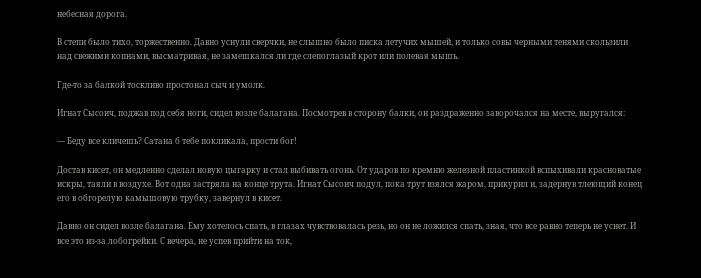небесная дорога.

В степи было тихо, торжественно. Давно уснули сверчки, не слышно было писка летучих мышей, и только совы черными тенями скользили над свежими копнами, высматривая, не замешкался ли где слепоглазый крот или полевая мышь.

Где-то за балкой тоскливо простонал сыч и умолк.

Игнат Сысоич, поджав под себя ноги, сидел возле балагана. Посмотрев в сторону балки, он раздраженно заворочался на месте, выругался:

— Беду все кличешь? Сатана б тебе покликала, прости бог!

Достав кисет, он медленно сделал новую цыгарку и стал выбивать огонь. От ударов по кремню железной пластинкой вспыхивали красноватые искры, таяли в воздухе. Вот одна застряла на конце трута. Игнат Сысоич подул, пока трут взялся жаром, прикурил и, задернув тлеющий конец его в обгорелую камышовую трубку, завернул в кисет.

Давно он сидел возле балагана. Ему хотелось спать, в глазах чувствовалась резь, но он не ложился спать, зная, что все равно теперь не уснет. И все это из-за лобогрейки. С вечера, не успев прийти на ток,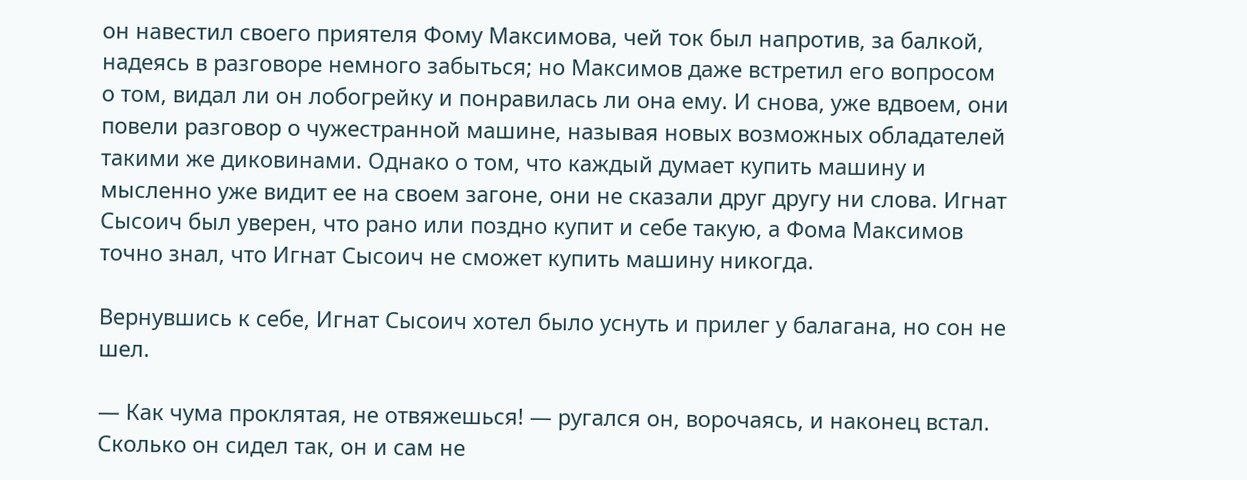он навестил своего приятеля Фому Максимова, чей ток был напротив, за балкой, надеясь в разговоре немного забыться; но Максимов даже встретил его вопросом о том, видал ли он лобогрейку и понравилась ли она ему. И снова, уже вдвоем, они повели разговор о чужестранной машине, называя новых возможных обладателей такими же диковинами. Однако о том, что каждый думает купить машину и мысленно уже видит ее на своем загоне, они не сказали друг другу ни слова. Игнат Сысоич был уверен, что рано или поздно купит и себе такую, а Фома Максимов точно знал, что Игнат Сысоич не сможет купить машину никогда.

Вернувшись к себе, Игнат Сысоич хотел было уснуть и прилег у балагана, но сон не шел.

— Как чума проклятая, не отвяжешься! — ругался он, ворочаясь, и наконец встал. Сколько он сидел так, он и сам не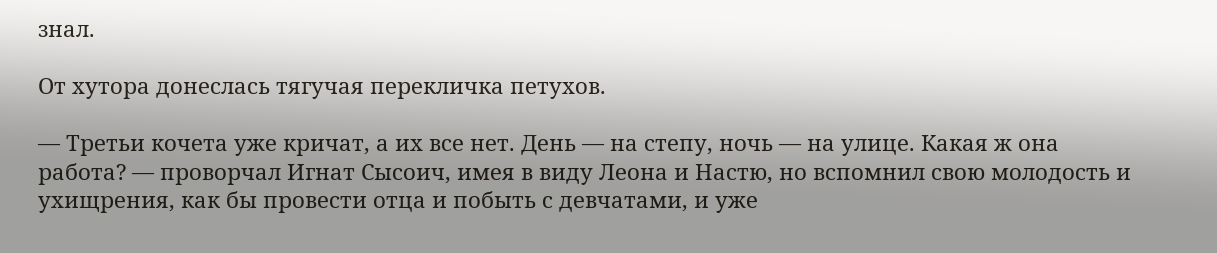знал.

От хутора донеслась тягучая перекличка петухов.

— Третьи кочета уже кричат, а их все нет. День — на степу, ночь — на улице. Какая ж она работа? — проворчал Игнат Сысоич, имея в виду Леона и Настю, но вспомнил свою молодость и ухищрения, как бы провести отца и побыть с девчатами, и уже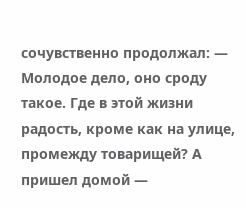сочувственно продолжал: — Молодое дело, оно сроду такое. Где в этой жизни радость, кроме как на улице, промежду товарищей? А пришел домой —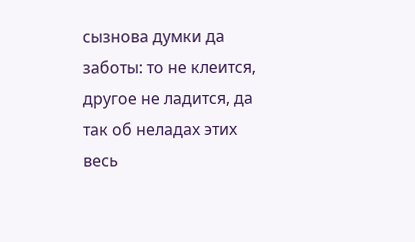сызнова думки да заботы: то не клеится, другое не ладится, да так об неладах этих весь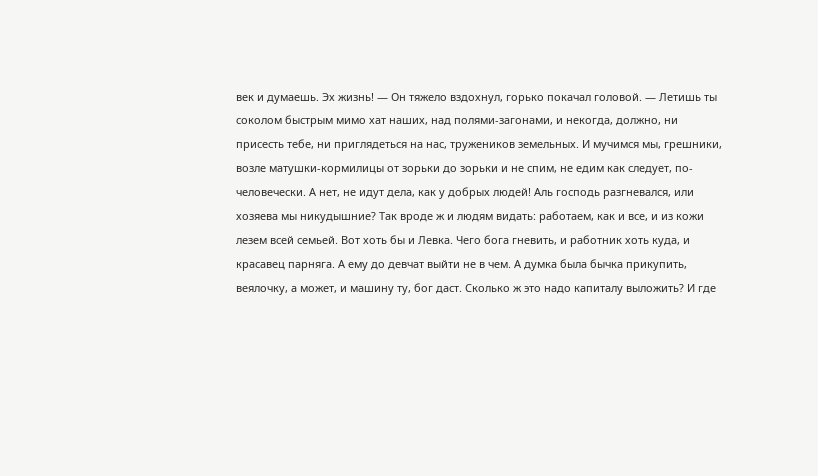век и думаешь. Эх жизнь! — Он тяжело вздохнул, горько покачал головой. — Летишь ты соколом быстрым мимо хат наших, над полями-загонами, и некогда, должно, ни присесть тебе, ни приглядеться на нас, тружеников земельных. И мучимся мы, грешники, возле матушки-кормилицы от зорьки до зорьки и не спим, не едим как следует, по-человечески. А нет, не идут дела, как у добрых людей! Аль господь разгневался, или хозяева мы никудышние? Так вроде ж и людям видать: работаем, как и все, и из кожи лезем всей семьей. Вот хоть бы и Левка. Чего бога гневить, и работник хоть куда, и красавец парняга. А ему до девчат выйти не в чем. А думка была бычка прикупить, веялочку, а может, и машину ту, бог даст. Сколько ж это надо капиталу выложить? И где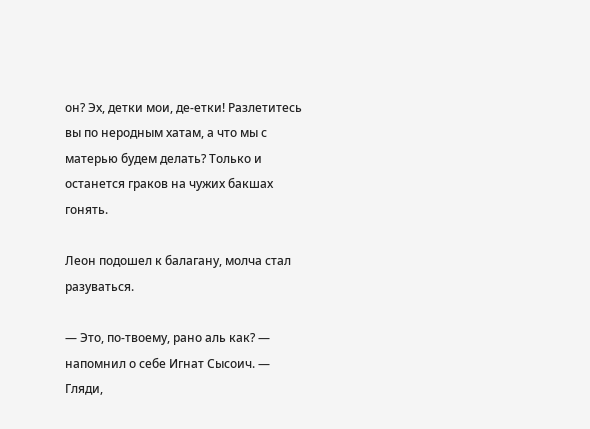он? Эх, детки мои, де-етки! Разлетитесь вы по неродным хатам, а что мы с матерью будем делать? Только и останется граков на чужих бакшах гонять.

Леон подошел к балагану, молча стал разуваться.

— Это, по-твоему, рано аль как? — напомнил о себе Игнат Сысоич. — Гляди,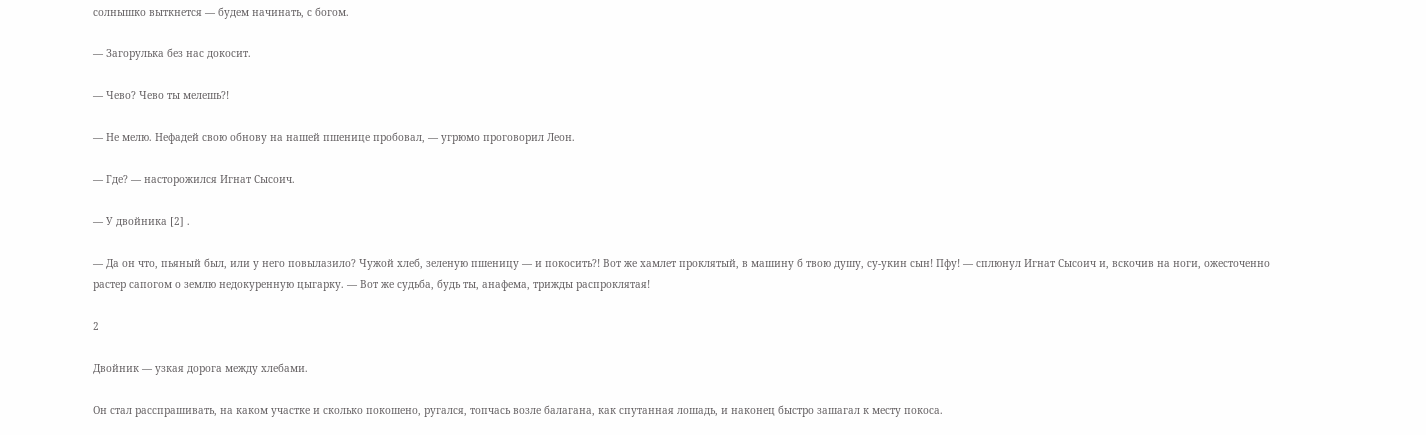солнышко выткнется — будем начинать, с богом.

— Загорулька без нас докосит.

— Чево? Чево ты мелешь?!

— Не мелю. Нефадей свою обнову на нашей пшенице пробовал, — угрюмо проговорил Леон.

— Где? — насторожился Игнат Сысоич.

— У двойника [2] .

— Да он что, пьяный был, или у него повылазило? Чужой хлеб, зеленую пшеницу — и покосить?! Вот же хамлет проклятый, в машину б твою душу, су-укин сын! Пфу! — сплюнул Игнат Сысоич и, вскочив на ноги, ожесточенно растер сапогом о землю недокуренную цыгарку. — Вот же судьба, будь ты, анафема, трижды распроклятая!

2

Двойник — узкая дорога между хлебами.

Он стал расспрашивать, на каком участке и сколько покошено, ругался, топчась возле балагана, как спутанная лошадь, и наконец быстро зашагал к месту покоса.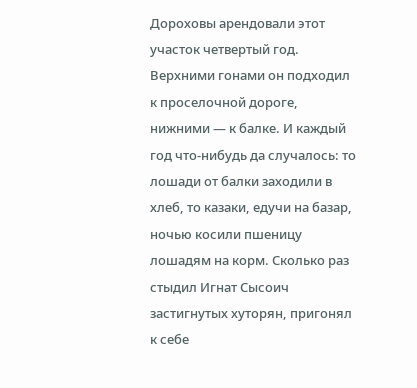Дороховы арендовали этот участок четвертый год. Верхними гонами он подходил к проселочной дороге, нижними — к балке. И каждый год что-нибудь да случалось: то лошади от балки заходили в хлеб, то казаки, едучи на базар, ночью косили пшеницу лошадям на корм. Сколько раз стыдил Игнат Сысоич застигнутых хуторян, пригонял к себе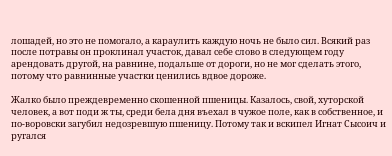лошадей, но это не помогало, а караулить каждую ночь не было сил. Всякий раз после потравы он проклинал участок, давал себе слово в следующем году арендовать другой, на равнине, подальше от дороги, но не мог сделать этого, потому что равнинные участки ценились вдвое дороже.

Жалко было преждевременно скошенной пшеницы. Казалось, свой, хуторской человек, а вот поди ж ты, среди бела дня въехал в чужое поле, как в собственное, и по-воровски загубил недозревшую пшеницу. Потому так и вскипел Игнат Сысоич и ругался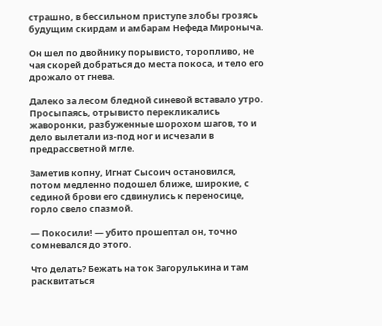страшно, в бессильном приступе злобы грозясь будущим скирдам и амбарам Нефеда Мироныча.

Он шел по двойнику порывисто, торопливо, не чая скорей добраться до места покоса, и тело его дрожало от гнева.

Далеко за лесом бледной синевой вставало утро. Просыпаясь, отрывисто перекликались жаворонки, разбуженные шорохом шагов, то и дело вылетали из-под ног и исчезали в предрассветной мгле.

Заметив копну, Игнат Сысоич остановился, потом медленно подошел ближе, широкие, с сединой брови его сдвинулись к переносице, горло свело спазмой.

— Покосили! — убито прошептал он, точно сомневался до этого.

Что делать? Бежать на ток Загорулькина и там расквитаться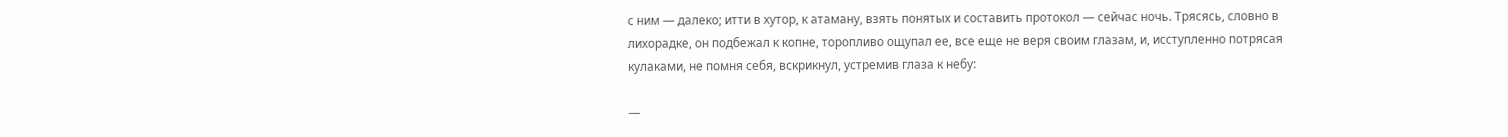с ним — далеко; итти в хутор, к атаману, взять понятых и составить протокол — сейчас ночь. Трясясь, словно в лихорадке, он подбежал к копне, торопливо ощупал ее, все еще не веря своим глазам, и, исступленно потрясая кулаками, не помня себя, вскрикнул, устремив глаза к небу:

—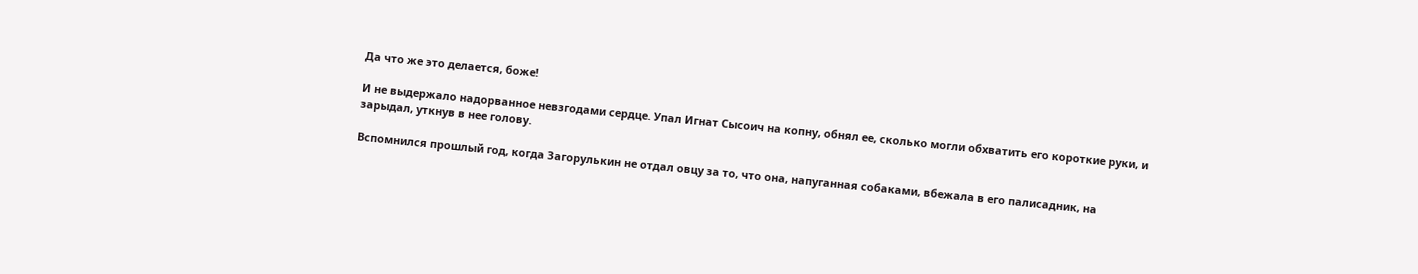Да что же это делается, боже!

И не выдержало надорванное невзгодами сердце. Упал Игнат Сысоич на копну, обнял ее, сколько могли обхватить его короткие руки, и зарыдал, уткнув в нее голову.

Вспомнился прошлый год, когда Загорулькин не отдал овцу за то, что она, напуганная собаками, вбежала в его палисадник, на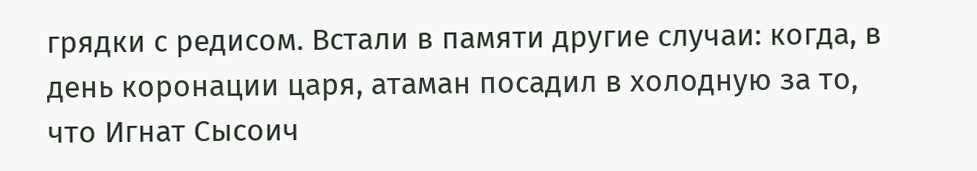грядки с редисом. Встали в памяти другие случаи: когда, в день коронации царя, атаман посадил в холодную за то, что Игнат Сысоич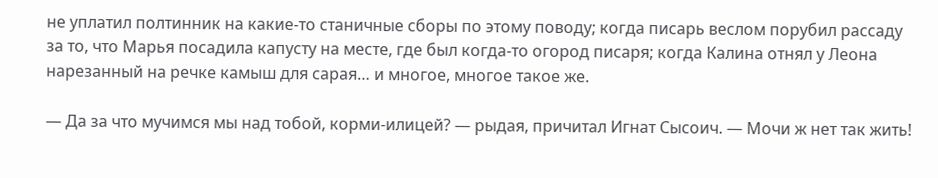не уплатил полтинник на какие-то станичные сборы по этому поводу; когда писарь веслом порубил рассаду за то, что Марья посадила капусту на месте, где был когда-то огород писаря; когда Калина отнял у Леона нарезанный на речке камыш для сарая… и многое, многое такое же.

— Да за что мучимся мы над тобой, корми-илицей? — рыдая, причитал Игнат Сысоич. — Мочи ж нет так жить!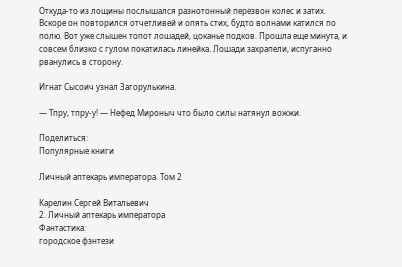Откуда-то из лощины послышался разнотонный перезвон колес и затих. Вскоре он повторился отчетливей и опять стих, будто волнами катился по полю. Вот уже слышен топот лошадей, цоканье подков. Прошла еще минута, и совсем близко с гулом покатилась линейка. Лошади захрапели, испуганно рванулись в сторону.

Игнат Сысоич узнал Загорулькина.

— Тпру, тпру-у! — Нефед Мироныч что было силы натянул вожжи.

Поделиться:
Популярные книги

Личный аптекарь императора. Том 2

Карелин Сергей Витальевич
2. Личный аптекарь императора
Фантастика:
городское фэнтези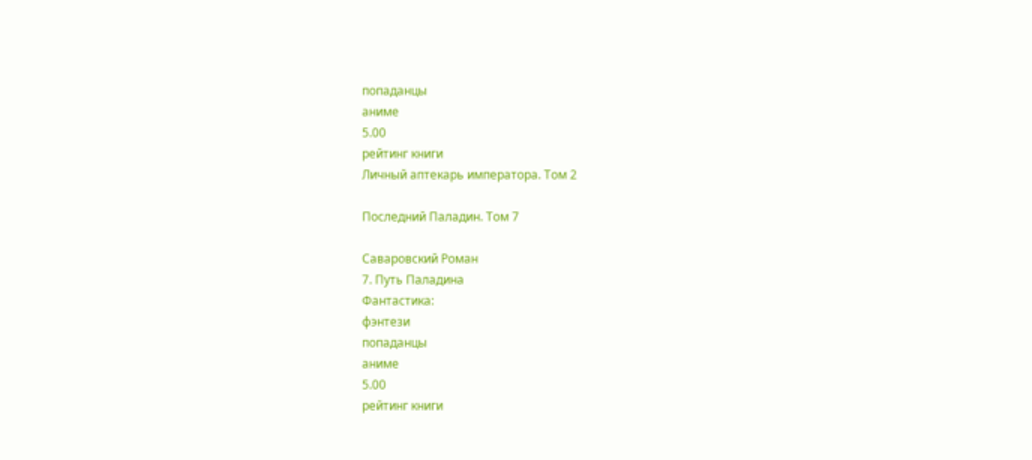попаданцы
аниме
5.00
рейтинг книги
Личный аптекарь императора. Том 2

Последний Паладин. Том 7

Саваровский Роман
7. Путь Паладина
Фантастика:
фэнтези
попаданцы
аниме
5.00
рейтинг книги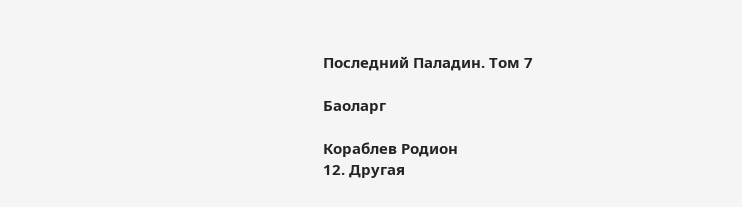Последний Паладин. Том 7

Баоларг

Кораблев Родион
12. Другая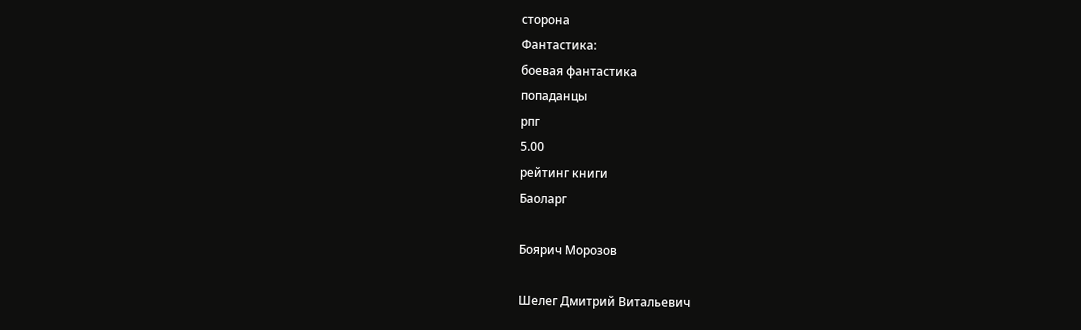сторона
Фантастика:
боевая фантастика
попаданцы
рпг
5.00
рейтинг книги
Баоларг

Боярич Морозов

Шелег Дмитрий Витальевич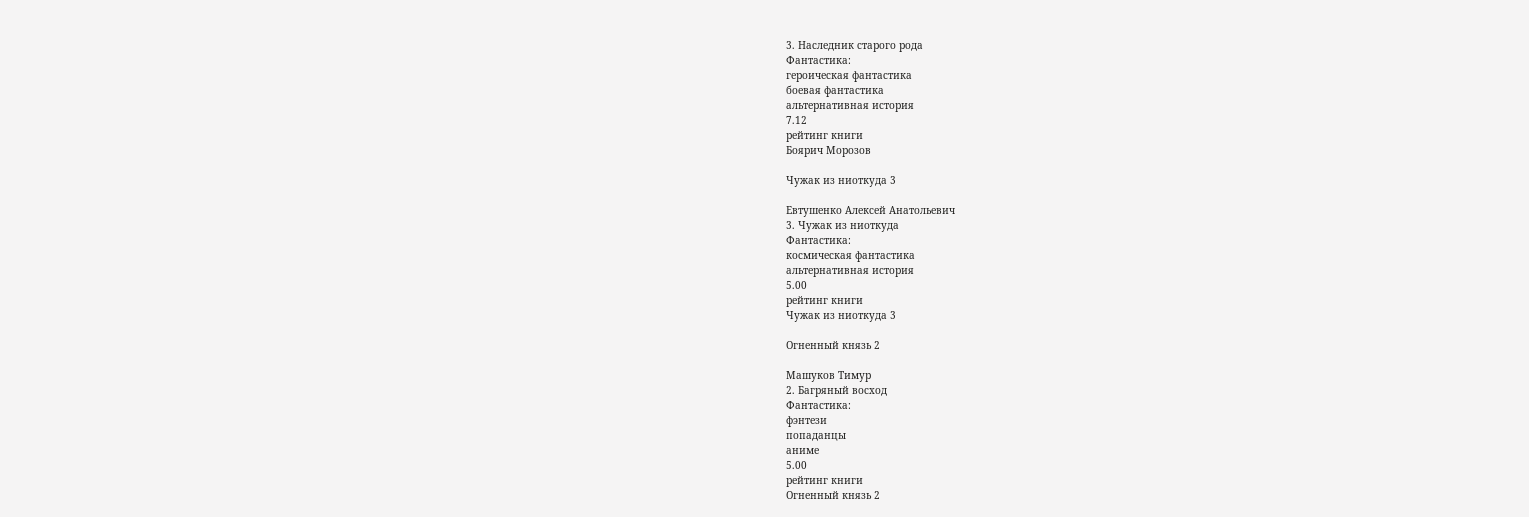3. Наследник старого рода
Фантастика:
героическая фантастика
боевая фантастика
альтернативная история
7.12
рейтинг книги
Боярич Морозов

Чужак из ниоткуда 3

Евтушенко Алексей Анатольевич
3. Чужак из ниоткуда
Фантастика:
космическая фантастика
альтернативная история
5.00
рейтинг книги
Чужак из ниоткуда 3

Огненный князь 2

Машуков Тимур
2. Багряный восход
Фантастика:
фэнтези
попаданцы
аниме
5.00
рейтинг книги
Огненный князь 2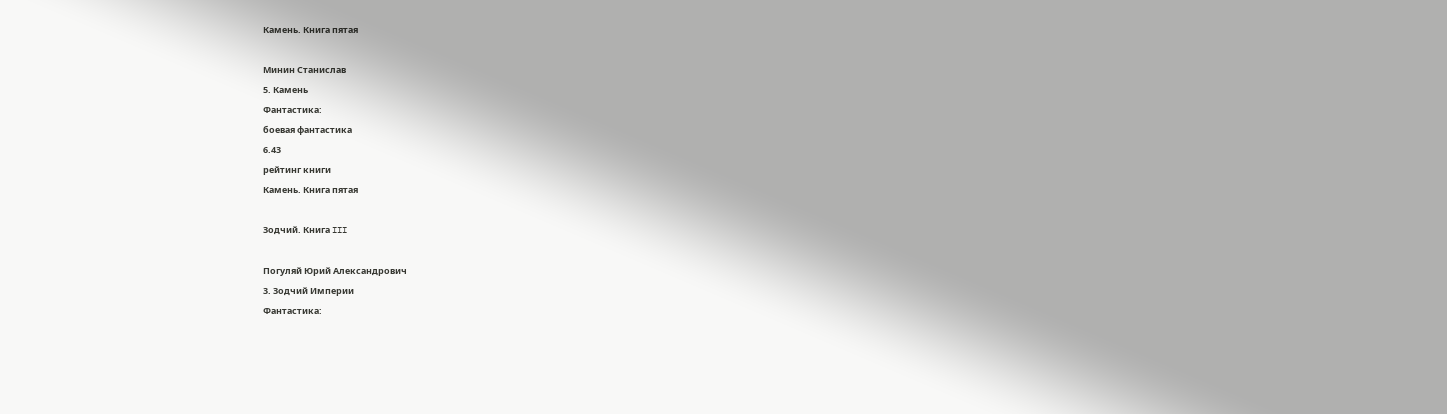Камень. Книга пятая

Минин Станислав
5. Камень
Фантастика:
боевая фантастика
6.43
рейтинг книги
Камень. Книга пятая

Зодчий. Книга III

Погуляй Юрий Александрович
3. Зодчий Империи
Фантастика: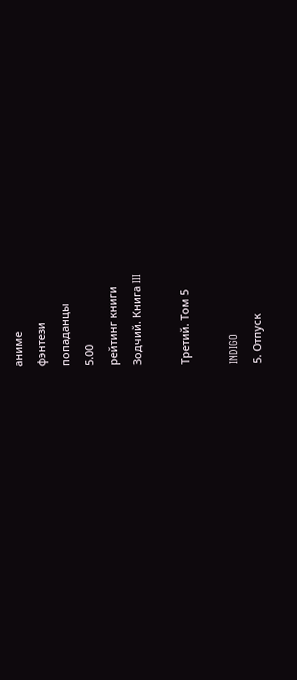аниме
фэнтези
попаданцы
5.00
рейтинг книги
Зодчий. Книга III

Третий. Том 5

INDIGO
5. Отпуск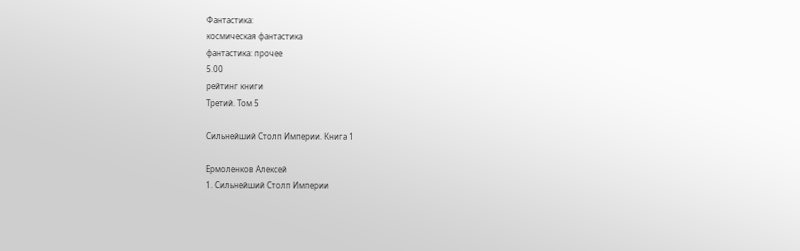Фантастика:
космическая фантастика
фантастика: прочее
5.00
рейтинг книги
Третий. Том 5

Сильнейший Столп Империи. Книга 1

Ермоленков Алексей
1. Сильнейший Столп Империи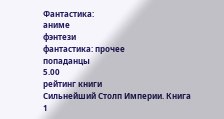Фантастика:
аниме
фэнтези
фантастика: прочее
попаданцы
5.00
рейтинг книги
Сильнейший Столп Империи. Книга 1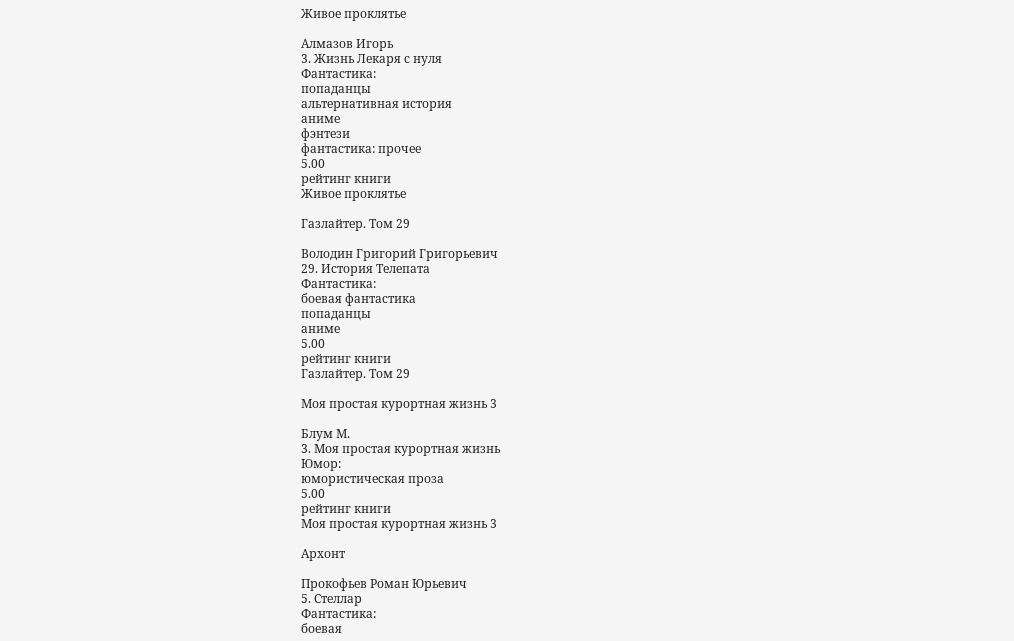Живое проклятье

Алмазов Игорь
3. Жизнь Лекаря с нуля
Фантастика:
попаданцы
альтернативная история
аниме
фэнтези
фантастика: прочее
5.00
рейтинг книги
Живое проклятье

Газлайтер. Том 29

Володин Григорий Григорьевич
29. История Телепата
Фантастика:
боевая фантастика
попаданцы
аниме
5.00
рейтинг книги
Газлайтер. Том 29

Моя простая курортная жизнь 3

Блум М.
3. Моя простая курортная жизнь
Юмор:
юмористическая проза
5.00
рейтинг книги
Моя простая курортная жизнь 3

Архонт

Прокофьев Роман Юрьевич
5. Стеллар
Фантастика:
боевая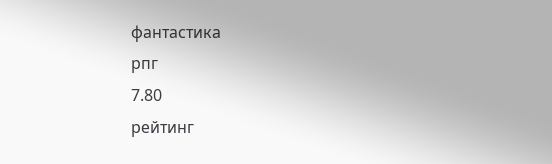фантастика
рпг
7.80
рейтинг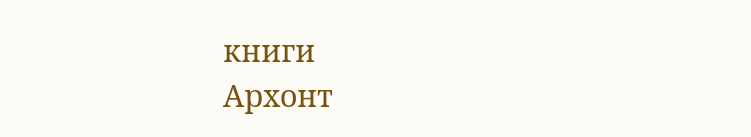книги
Архонт